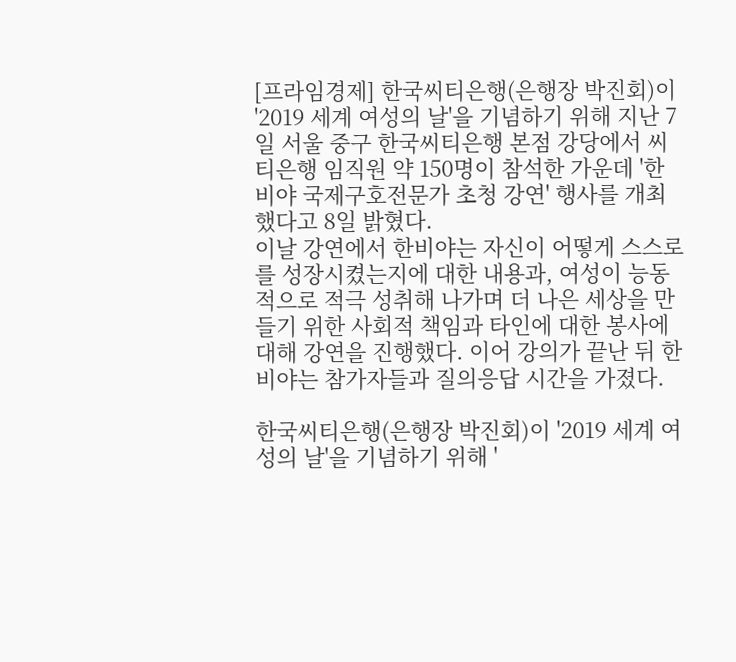[프라임경제] 한국씨티은행(은행장 박진회)이 '2019 세계 여성의 날'을 기념하기 위해 지난 7일 서울 중구 한국씨티은행 본점 강당에서 씨티은행 임직원 약 150명이 참석한 가운데 '한비야 국제구호전문가 초청 강연' 행사를 개최했다고 8일 밝혔다.
이날 강연에서 한비야는 자신이 어떻게 스스로를 성장시켰는지에 대한 내용과, 여성이 능동적으로 적극 성취해 나가며 더 나은 세상을 만들기 위한 사회적 책임과 타인에 대한 봉사에 대해 강연을 진행했다. 이어 강의가 끝난 뒤 한비야는 참가자들과 질의응답 시간을 가졌다.

한국씨티은행(은행장 박진회)이 '2019 세계 여성의 날'을 기념하기 위해 '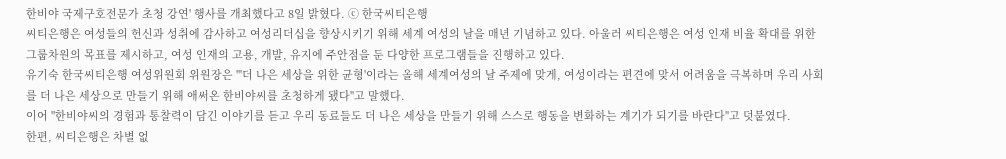한비야 국제구호전문가 초청 강연' 행사를 개최했다고 8일 밝혔다. ⓒ 한국씨티은행
씨티은행은 여성들의 헌신과 성취에 감사하고 여성리더십을 향상시키기 위해 세계 여성의 날을 매년 기념하고 있다. 아울러 씨티은행은 여성 인재 비율 확대를 위한 그룹차원의 목표를 제시하고, 여성 인재의 고용, 개발, 유지에 주안점을 둔 다양한 프로그램들을 진행하고 있다.
유기숙 한국씨티은행 여성위원회 위원장은 "'더 나은 세상을 위한 균형'이라는 올해 세계여성의 날 주제에 맞게, 여성이라는 편견에 맞서 어려움을 극복하며 우리 사회를 더 나은 세상으로 만들기 위해 애써온 한비야씨를 초청하게 됐다"고 말했다.
이어 "한비야씨의 경험과 통찰력이 담긴 이야기를 듣고 우리 동료들도 더 나은 세상을 만들기 위해 스스로 행동을 변화하는 계기가 되기를 바란다"고 덧붙였다.
한편, 씨티은행은 차별 없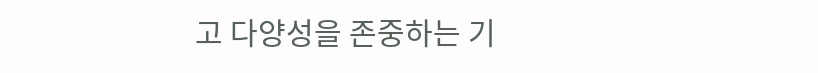고 다양성을 존중하는 기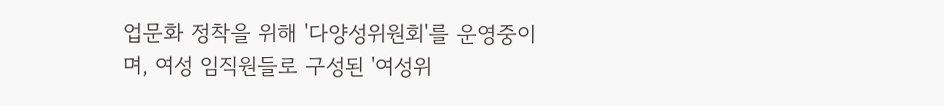업문화 정착을 위해 '다양성위원회'를 운영중이며, 여성 임직원들로 구성된 '여성위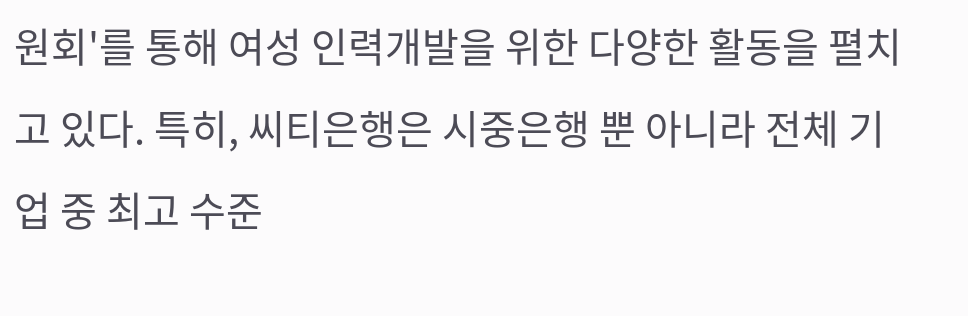원회'를 통해 여성 인력개발을 위한 다양한 활동을 펼치고 있다. 특히, 씨티은행은 시중은행 뿐 아니라 전체 기업 중 최고 수준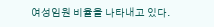여성임원 비율을 나타내고 있다.